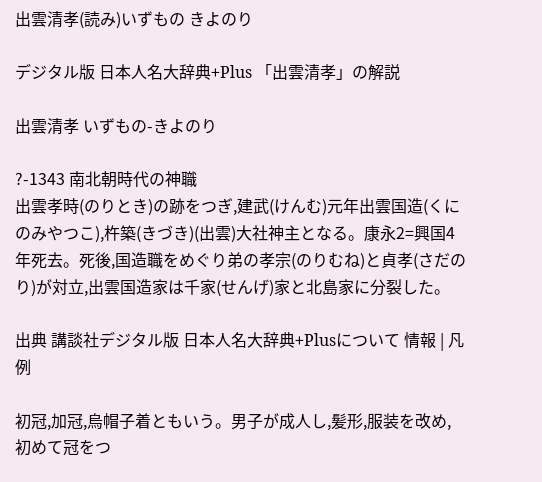出雲清孝(読み)いずもの きよのり

デジタル版 日本人名大辞典+Plus 「出雲清孝」の解説

出雲清孝 いずもの-きよのり

?-1343 南北朝時代の神職
出雲孝時(のりとき)の跡をつぎ,建武(けんむ)元年出雲国造(くにのみやつこ),杵築(きづき)(出雲)大社神主となる。康永2=興国4年死去。死後,国造職をめぐり弟の孝宗(のりむね)と貞孝(さだのり)が対立,出雲国造家は千家(せんげ)家と北島家に分裂した。

出典 講談社デジタル版 日本人名大辞典+Plusについて 情報 | 凡例

初冠,加冠,烏帽子着ともいう。男子が成人し,髪形,服装を改め,初めて冠をつ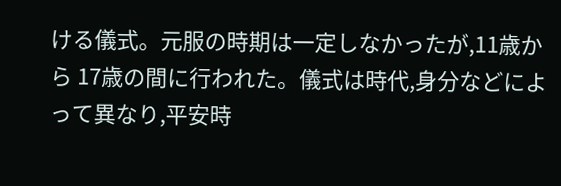ける儀式。元服の時期は一定しなかったが,11歳から 17歳の間に行われた。儀式は時代,身分などによって異なり,平安時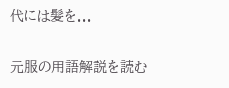代には髪を...

元服の用語解説を読む